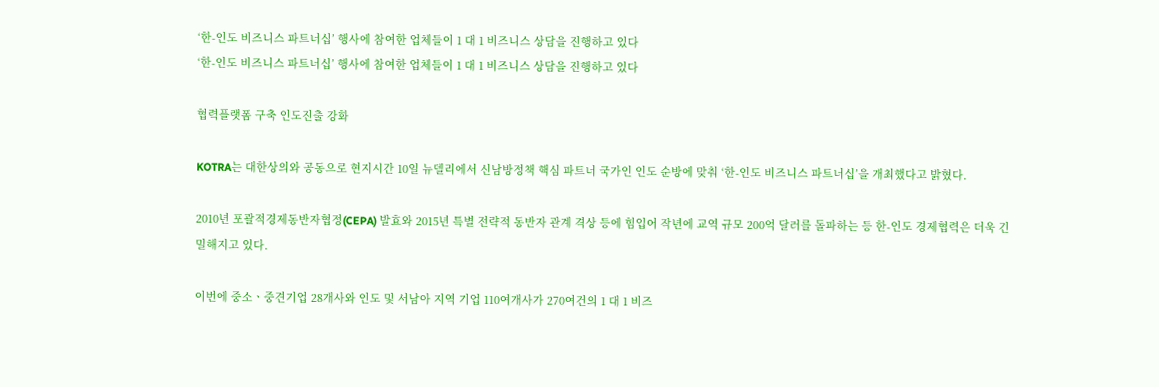‘한-인도 비즈니스 파트너십’ 행사에 참여한 업체들이 1 대 1 비즈니스 상담을 진행하고 있다
‘한-인도 비즈니스 파트너십’ 행사에 참여한 업체들이 1 대 1 비즈니스 상담을 진행하고 있다

협력플랫폼 구축 인도진출 강화

KOTRA는 대한상의와 공동으로 현지시간 10일 뉴델리에서 신남방정책 핵심 파트너 국가인 인도 순방에 맞춰 ‘한-인도 비즈니스 파트너십’을 개최했다고 밝혔다.

2010년 포괄적경제동반자협정(CEPA) 발효와 2015년 특별 전략적 동반자 관계 격상 등에 힘입어 작년에 교역 규모 200억 달러를 돌파하는 등 한-인도 경제협력은 더욱 긴밀해지고 있다.

이번에 중소ㆍ중견기업 28개사와 인도 및 서남아 지역 기업 110여개사가 270여건의 1 대 1 비즈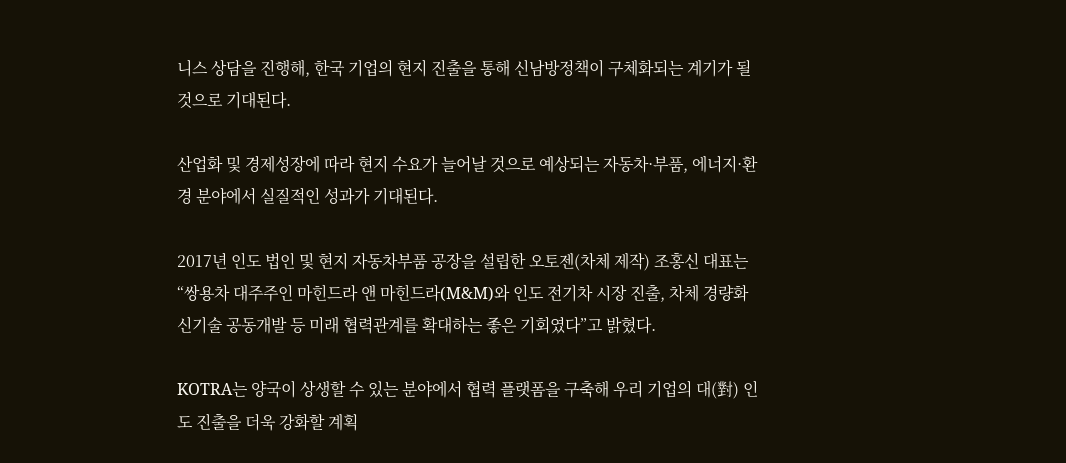니스 상담을 진행해, 한국 기업의 현지 진출을 통해 신남방정책이 구체화되는 계기가 될 것으로 기대된다.

산업화 및 경제성장에 따라 현지 수요가 늘어날 것으로 예상되는 자동차·부품, 에너지·환경 분야에서 실질적인 성과가 기대된다.

2017년 인도 법인 및 현지 자동차부품 공장을 설립한 오토젠(차체 제작) 조홍신 대표는 “쌍용차 대주주인 마힌드라 앤 마힌드라(M&M)와 인도 전기차 시장 진출, 차체 경량화 신기술 공동개발 등 미래 협력관계를 확대하는 좋은 기회였다”고 밝혔다.

KOTRA는 양국이 상생할 수 있는 분야에서 협력 플랫폼을 구축해 우리 기업의 대(對) 인도 진출을 더욱 강화할 계획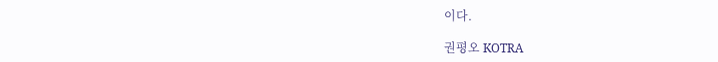이다.

권평오 KOTRA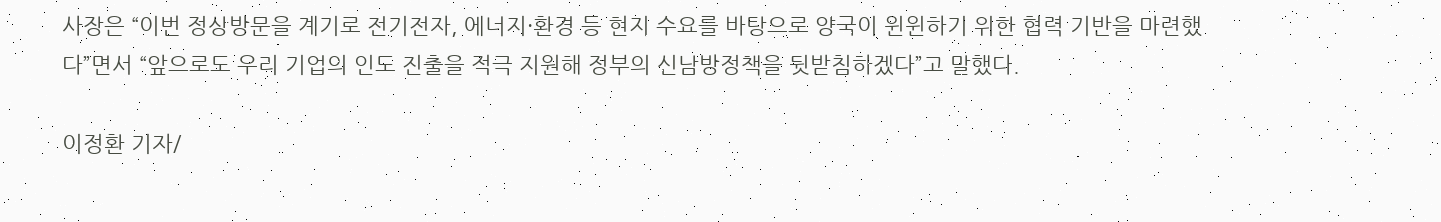사장은 “이번 정상방문을 계기로 전기전자, 에너지·환경 등 현지 수요를 바탕으로 양국이 윈윈하기 위한 협력 기반을 마련했다”면서 “앞으로도 우리 기업의 인도 진출을 적극 지원해 정부의 신남방정책을 뒷받침하겠다”고 말했다.

이정환 기자/